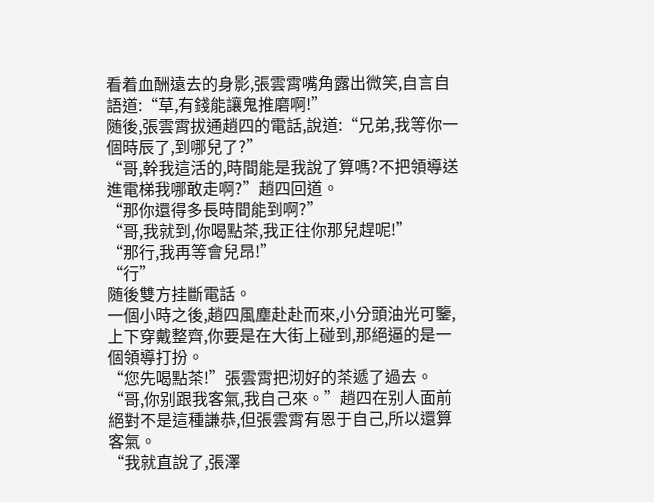看着血酬遠去的身影,張雲霄嘴角露出微笑,自言自語道:“草,有錢能讓鬼推磨啊!”
随後,張雲霄拔通趙四的電話,說道:“兄弟,我等你一個時辰了,到哪兒了?”
“哥,幹我這活的,時間能是我說了算嗎?不把領導送進電梯我哪敢走啊?”趙四回道。
“那你還得多長時間能到啊?”
“哥,我就到,你喝點茶,我正往你那兒趕呢!”
“那行,我再等會兒昂!”
“行”
随後雙方挂斷電話。
一個小時之後,趙四風塵赴赴而來,小分頭油光可鑒,上下穿戴整齊,你要是在大街上碰到,那絕逼的是一個領導打扮。
“您先喝點茶!”張雲霄把沏好的茶遞了過去。
“哥,你别跟我客氣,我自己來。”趙四在别人面前絕對不是這種謙恭,但張雲霄有恩于自己,所以還算客氣。
“我就直說了,張澤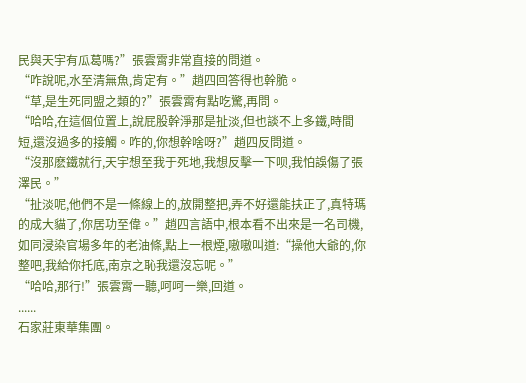民與天宇有瓜葛嗎?”張雲霄非常直接的問道。
“咋說呢,水至清無魚,肯定有。”趙四回答得也幹脆。
“草,是生死同盟之類的?”張雲霄有點吃驚,再問。
“哈哈,在這個位置上,說屁股幹淨那是扯淡,但也談不上多鐵,時間短,還沒過多的接觸。咋的,你想幹啥呀?”趙四反問道。
“沒那麽鐵就行,天宇想至我于死地,我想反擊一下呗,我怕誤傷了張澤民。”
“扯淡呢,他們不是一條線上的,放開整把,弄不好還能扶正了,真特瑪的成大貓了,你居功至偉。”趙四言語中,根本看不出來是一名司機,如同浸染官場多年的老油條,點上一根煙,嗷嗷叫道:“操他大爺的,你整吧,我給你托底,南京之恥我還沒忘呢。”
“哈哈,那行!”張雲霄一聽,呵呵一樂,回道。
......
石家莊東華集團。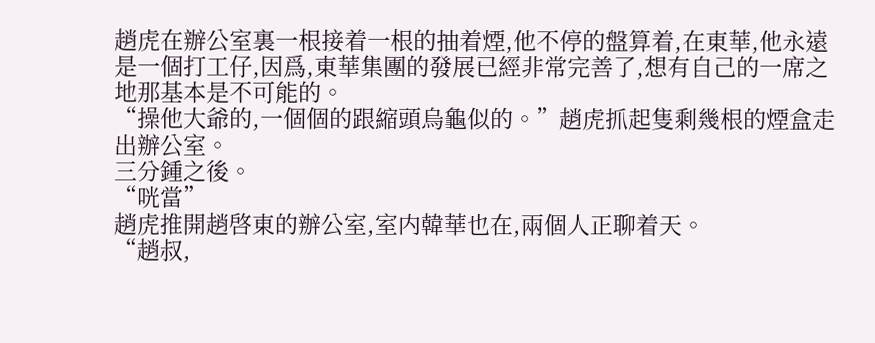趙虎在辦公室裏一根接着一根的抽着煙,他不停的盤算着,在東華,他永遠是一個打工仔,因爲,東華集團的發展已經非常完善了,想有自己的一席之地那基本是不可能的。
“操他大爺的,一個個的跟縮頭烏龜似的。”趙虎抓起隻剩幾根的煙盒走出辦公室。
三分鍾之後。
“咣當”
趙虎推開趙啓東的辦公室,室内韓華也在,兩個人正聊着天。
“趙叔,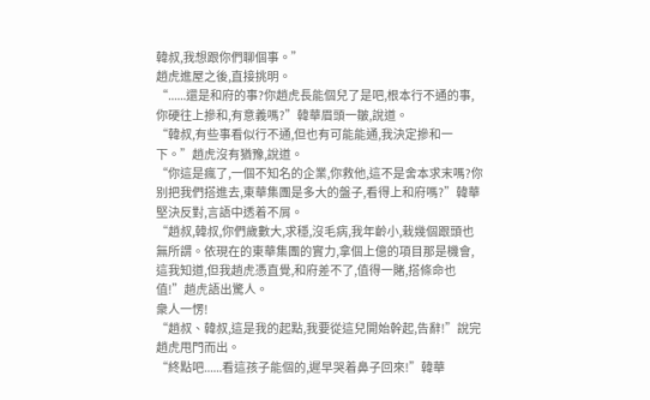韓叔,我想跟你們聊個事。”
趙虎進屋之後,直接挑明。
“......還是和府的事?你趙虎長能個兒了是吧,根本行不通的事,你硬往上摻和,有意義嗎?”韓華眉頭一皺,說道。
“韓叔,有些事看似行不通,但也有可能能通,我決定摻和一下。”趙虎沒有猶豫,說道。
“你這是瘋了,一個不知名的企業,你救他,這不是舍本求末嗎?你别把我們搭進去,東華集團是多大的盤子,看得上和府嗎?”韓華堅決反對,言語中透着不屑。
“趙叔,韓叔,你們歲數大,求穩,沒毛病,我年齡小,栽幾個跟頭也無所謂。依現在的東華集團的實力,拿個上億的項目那是機會,這我知道,但我趙虎憑直覺,和府差不了,值得一賭,搭條命也值!”趙虎語出驚人。
衆人一愣!
“趙叔、韓叔,這是我的起點,我要從這兒開始幹起,告辭!”說完趙虎甩門而出。
“終點吧......看這孩子能個的,遲早哭着鼻子回來!”韓華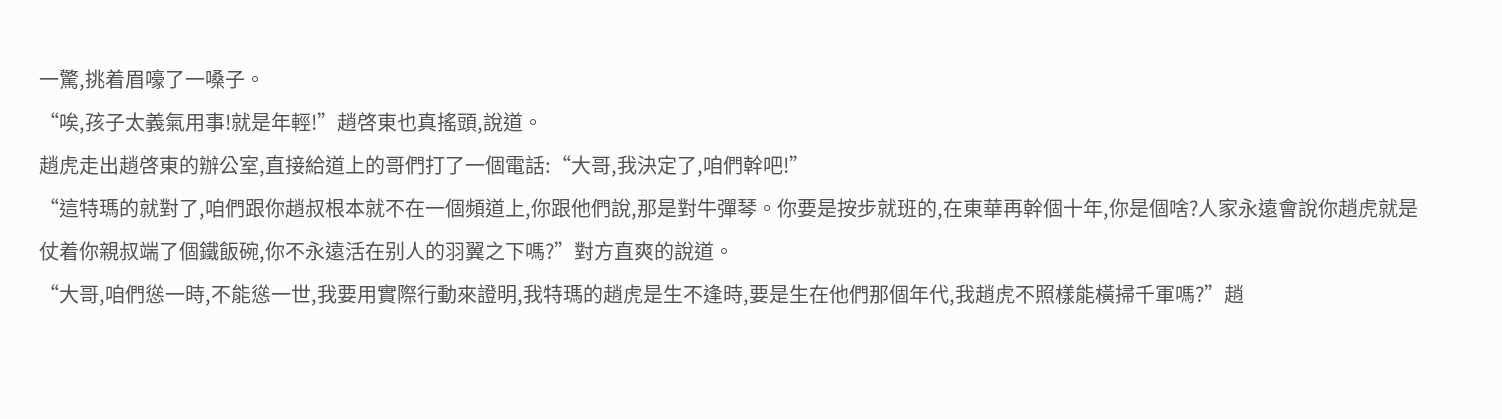一驚,挑着眉嚎了一嗓子。
“唉,孩子太義氣用事!就是年輕!”趙啓東也真搖頭,說道。
趙虎走出趙啓東的辦公室,直接給道上的哥們打了一個電話:“大哥,我決定了,咱們幹吧!”
“這特瑪的就對了,咱們跟你趙叔根本就不在一個頻道上,你跟他們說,那是對牛彈琴。你要是按步就班的,在東華再幹個十年,你是個啥?人家永遠會說你趙虎就是仗着你親叔端了個鐵飯碗,你不永遠活在别人的羽翼之下嗎?”對方直爽的說道。
“大哥,咱們慫一時,不能慫一世,我要用實際行動來證明,我特瑪的趙虎是生不逢時,要是生在他們那個年代,我趙虎不照樣能橫掃千軍嗎?”趙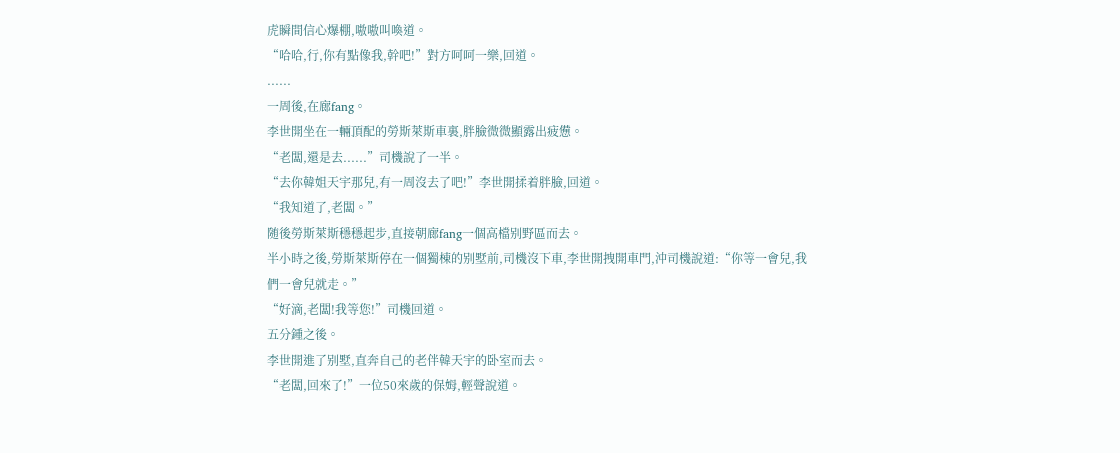虎瞬間信心爆棚,嗷嗷叫喚道。
“哈哈,行,你有點像我,幹吧!”對方呵呵一樂,回道。
......
一周後,在廊fang。
李世開坐在一輛頂配的勞斯萊斯車裏,胖臉微微顯露出疲憊。
“老闆,還是去......”司機說了一半。
“去你韓姐天宇那兒,有一周沒去了吧!”李世開揉着胖臉,回道。
“我知道了,老闆。”
随後勞斯萊斯穩穩起步,直接朝廊fang一個高檔别野區而去。
半小時之後,勞斯萊斯停在一個獨棟的别墅前,司機沒下車,李世開拽開車門,沖司機說道:“你等一會兒,我們一會兒就走。”
“好滴,老闆!我等您!”司機回道。
五分鍾之後。
李世開進了别墅,直奔自己的老伴韓天宇的卧室而去。
“老闆,回來了!”一位50來歲的保姆,輕聲說道。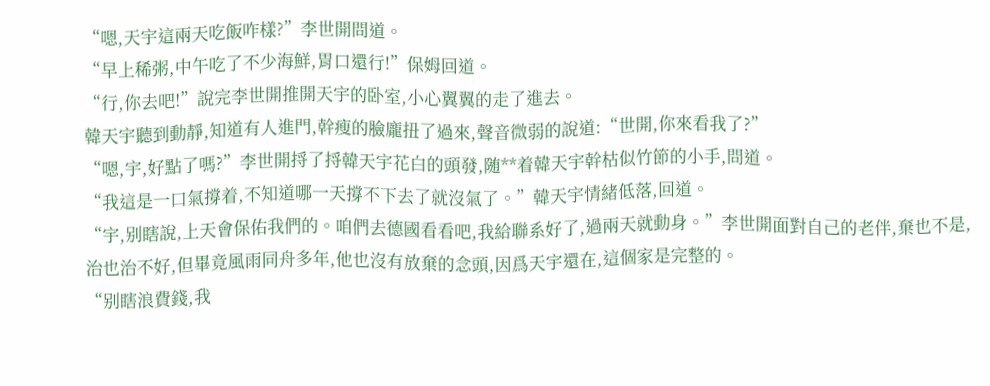“嗯,天宇這兩天吃飯咋樣?”李世開問道。
“早上稀粥,中午吃了不少海鮮,胃口還行!”保姆回道。
“行,你去吧!”說完李世開推開天宇的卧室,小心翼翼的走了進去。
韓天宇聽到動靜,知道有人進門,幹瘦的臉龐扭了過來,聲音微弱的說道:“世開,你來看我了?”
“嗯,宇,好點了嗎?”李世開捋了捋韓天宇花白的頭發,随**着韓天宇幹枯似竹節的小手,問道。
“我這是一口氣撐着,不知道哪一天撐不下去了就沒氣了。”韓天宇情緒低落,回道。
“宇,别瞎說,上天會保佑我們的。咱們去德國看看吧,我給聯系好了,過兩天就動身。”李世開面對自己的老伴,棄也不是,治也治不好,但畢竟風雨同舟多年,他也沒有放棄的念頭,因爲天宇還在,這個家是完整的。
“别瞎浪費錢,我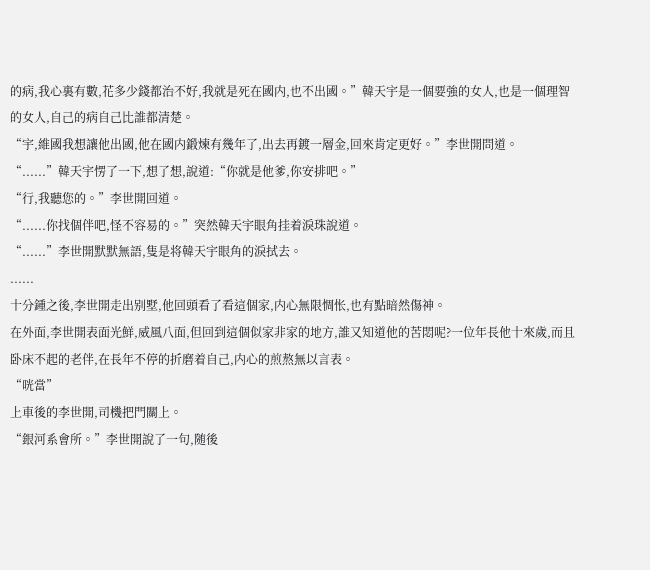的病,我心裏有數,花多少錢都治不好,我就是死在國内,也不出國。”韓天宇是一個要強的女人,也是一個理智的女人,自己的病自己比誰都清楚。
“宇,維國我想讓他出國,他在國内鍛煉有幾年了,出去再鍍一層金,回來肯定更好。”李世開問道。
“......”韓天宇愣了一下,想了想,說道:“你就是他爹,你安排吧。”
“行,我聽您的。”李世開回道。
“......你找個伴吧,怪不容易的。”突然韓天宇眼角挂着淚珠說道。
“......”李世開默默無語,隻是将韓天宇眼角的淚拭去。
......
十分鍾之後,李世開走出别墅,他回頭看了看這個家,内心無限惆怅,也有點暗然傷神。
在外面,李世開表面光鮮,威風八面,但回到這個似家非家的地方,誰又知道他的苦悶呢?一位年長他十來歲,而且卧床不起的老伴,在長年不停的折磨着自己,内心的煎熬無以言表。
“咣當”
上車後的李世開,司機把門關上。
“銀河系會所。”李世開說了一句,随後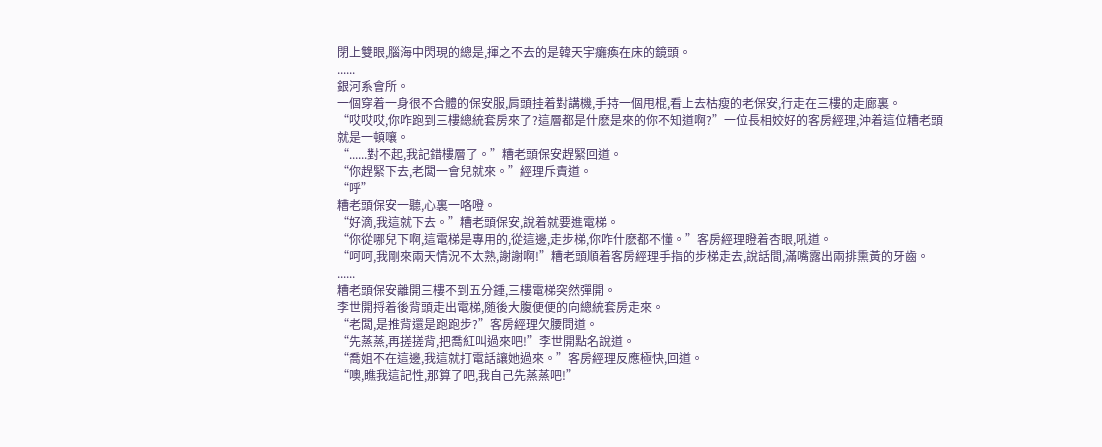閉上雙眼,腦海中閃現的總是,揮之不去的是韓天宇癱瘓在床的鏡頭。
......
銀河系會所。
一個穿着一身很不合體的保安服,肩頭挂着對講機,手持一個甩棍,看上去枯瘦的老保安,行走在三樓的走廊裏。
“哎哎哎,你咋跑到三樓總統套房來了?這層都是什麽是來的你不知道啊?”一位長相姣好的客房經理,沖着這位糟老頭就是一頓嚷。
“......對不起,我記錯樓層了。”糟老頭保安趕緊回道。
“你趕緊下去,老闆一會兒就來。”經理斥責道。
“呼”
糟老頭保安一聽,心裏一咯噔。
“好滴,我這就下去。”糟老頭保安,說着就要進電梯。
“你從哪兒下啊,這電梯是專用的,從這邊,走步梯,你咋什麽都不懂。”客房經理瞪着杏眼,吼道。
“呵呵,我剛來兩天情況不太熟,謝謝啊!”糟老頭順着客房經理手指的步梯走去,說話間,滿嘴露出兩排熏黃的牙齒。
......
糟老頭保安離開三樓不到五分鍾,三樓電梯突然彈開。
李世開捋着後背頭走出電梯,随後大腹便便的向總統套房走來。
“老闆,是推背還是跑跑步?”客房經理欠腰問道。
“先蒸蒸,再搓搓背,把喬紅叫過來吧!”李世開點名說道。
“喬姐不在這邊,我這就打電話讓她過來。”客房經理反應極快,回道。
“噢,瞧我這記性,那算了吧,我自己先蒸蒸吧!”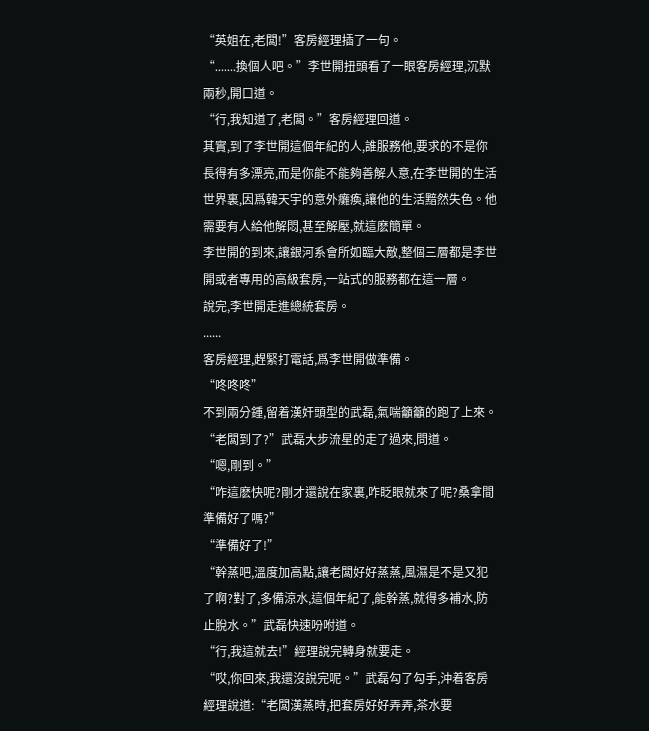“英姐在,老闆!”客房經理插了一句。
“.......換個人吧。”李世開扭頭看了一眼客房經理,沉默兩秒,開口道。
“行,我知道了,老闆。”客房經理回道。
其實,到了李世開這個年紀的人,誰服務他,要求的不是你長得有多漂亮,而是你能不能夠善解人意,在李世開的生活世界裏,因爲韓天宇的意外癱瘓,讓他的生活黯然失色。他需要有人給他解悶,甚至解壓,就這麽簡單。
李世開的到來,讓銀河系會所如臨大敵,整個三層都是李世開或者專用的高級套房,一站式的服務都在這一層。
說完,李世開走進總統套房。
......
客房經理,趕緊打電話,爲李世開做準備。
“咚咚咚”
不到兩分鍾,留着漢奸頭型的武磊,氣喘籲籲的跑了上來。
“老闆到了?”武磊大步流星的走了過來,問道。
“嗯,剛到。”
“咋這麽快呢?剛才還說在家裏,咋眨眼就來了呢?桑拿間準備好了嗎?”
“準備好了!”
“幹蒸吧,溫度加高點,讓老闆好好蒸蒸,風濕是不是又犯了啊?對了,多備涼水,這個年紀了,能幹蒸,就得多補水,防止脫水。”武磊快速吩咐道。
“行,我這就去!”經理說完轉身就要走。
“哎,你回來,我還沒說完呢。”武磊勾了勾手,沖着客房經理說道:“老闆漢蒸時,把套房好好弄弄,茶水要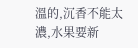溫的,沉香不能太濃,水果要新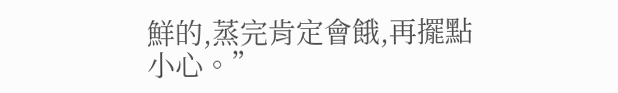鮮的,蒸完肯定會餓,再擺點小心。”